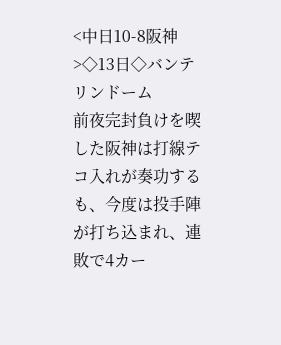<中日10-8阪神>◇13日◇バンテリンドーム
前夜完封負けを喫した阪神は打線テコ入れが奏功するも、今度は投手陣が打ち込まれ、連敗で4カー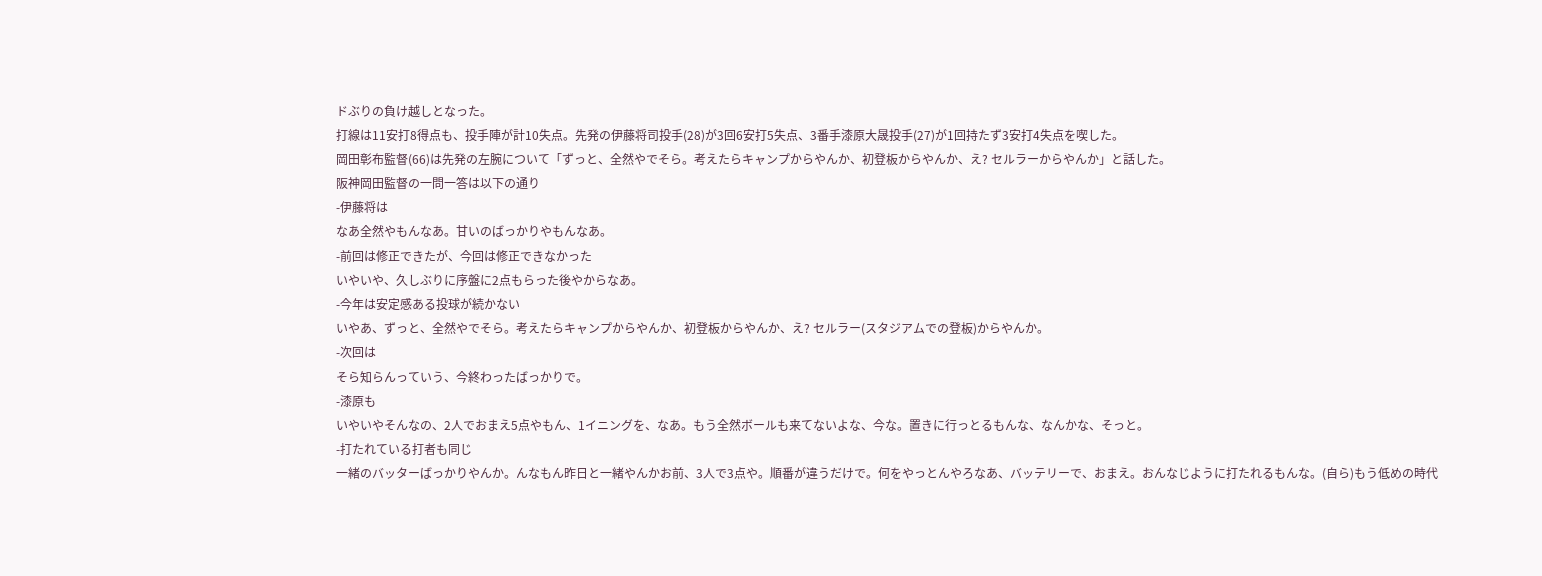ドぶりの負け越しとなった。
打線は11安打8得点も、投手陣が計10失点。先発の伊藤将司投手(28)が3回6安打5失点、3番手漆原大晟投手(27)が1回持たず3安打4失点を喫した。
岡田彰布監督(66)は先発の左腕について「ずっと、全然やでそら。考えたらキャンプからやんか、初登板からやんか、え? セルラーからやんか」と話した。
阪神岡田監督の一問一答は以下の通り
-伊藤将は
なあ全然やもんなあ。甘いのばっかりやもんなあ。
-前回は修正できたが、今回は修正できなかった
いやいや、久しぶりに序盤に2点もらった後やからなあ。
-今年は安定感ある投球が続かない
いやあ、ずっと、全然やでそら。考えたらキャンプからやんか、初登板からやんか、え? セルラー(スタジアムでの登板)からやんか。
-次回は
そら知らんっていう、今終わったばっかりで。
-漆原も
いやいやそんなの、2人でおまえ5点やもん、1イニングを、なあ。もう全然ボールも来てないよな、今な。置きに行っとるもんな、なんかな、そっと。
-打たれている打者も同じ
一緒のバッターばっかりやんか。んなもん昨日と一緒やんかお前、3人で3点や。順番が違うだけで。何をやっとんやろなあ、バッテリーで、おまえ。おんなじように打たれるもんな。(自ら)もう低めの時代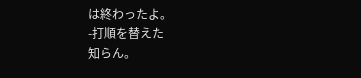は終わったよ。
-打順を替えた
知らん。